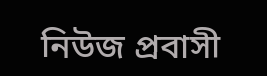নিউজ প্রবাসী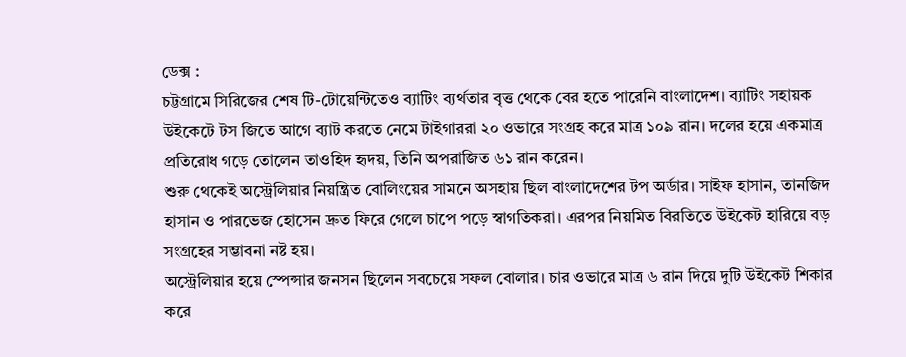ডেক্স :
চট্টগ্রামে সিরিজের শেষ টি-টোয়েন্টিতেও ব্যাটিং ব্যর্থতার বৃত্ত থেকে বের হতে পারেনি বাংলাদেশ। ব্যাটিং সহায়ক উইকেটে টস জিতে আগে ব্যাট করতে নেমে টাইগাররা ২০ ওভারে সংগ্রহ করে মাত্র ১০৯ রান। দলের হয়ে একমাত্র প্রতিরোধ গড়ে তোলেন তাওহিদ হৃদয়, তিনি অপরাজিত ৬১ রান করেন।
শুরু থেকেই অস্ট্রেলিয়ার নিয়ন্ত্রিত বোলিংয়ের সামনে অসহায় ছিল বাংলাদেশের টপ অর্ডার। সাইফ হাসান, তানজিদ হাসান ও পারভেজ হোসেন দ্রুত ফিরে গেলে চাপে পড়ে স্বাগতিকরা। এরপর নিয়মিত বিরতিতে উইকেট হারিয়ে বড় সংগ্রহের সম্ভাবনা নষ্ট হয়।
অস্ট্রেলিয়ার হয়ে স্পেন্সার জনসন ছিলেন সবচেয়ে সফল বোলার। চার ওভারে মাত্র ৬ রান দিয়ে দুটি উইকেট শিকার করে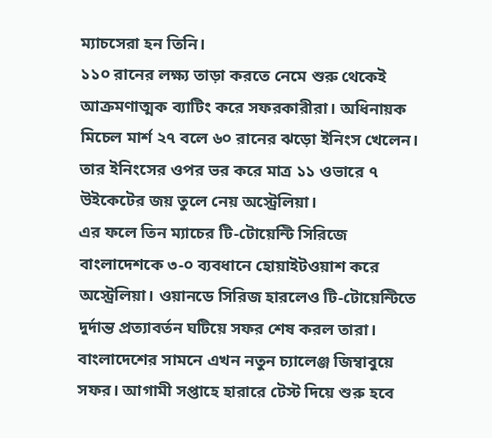ম্যাচসেরা হন তিনি।
১১০ রানের লক্ষ্য তাড়া করতে নেমে শুরু থেকেই আক্রমণাত্মক ব্যাটিং করে সফরকারীরা। অধিনায়ক মিচেল মার্শ ২৭ বলে ৬০ রানের ঝড়ো ইনিংস খেলেন। তার ইনিংসের ওপর ভর করে মাত্র ১১ ওভারে ৭ উইকেটের জয় তুলে নেয় অস্ট্রেলিয়া।
এর ফলে তিন ম্যাচের টি-টোয়েন্টি সিরিজে বাংলাদেশকে ৩-০ ব্যবধানে হোয়াইটওয়াশ করে অস্ট্রেলিয়া। ওয়ানডে সিরিজ হারলেও টি-টোয়েন্টিতে দুর্দান্ত প্রত্যাবর্তন ঘটিয়ে সফর শেষ করল তারা।
বাংলাদেশের সামনে এখন নতুন চ্যালেঞ্জ জিম্বাবুয়ে সফর। আগামী সপ্তাহে হারারে টেস্ট দিয়ে শুরু হবে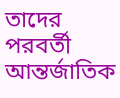তাদের পরবর্তী আন্তর্জাতিক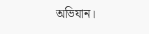অভিযান।